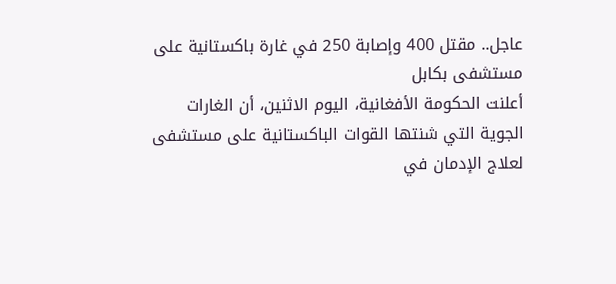عاجل.. مقتل 400 وإصابة 250 في غارة باكستانية على مستشفى بكابل
أعلنت الحكومة الأفغانية، اليوم الاثنين، أن الغارات الجوية التي شنتها القوات الباكستانية على مستشفى لعلاج الإدمان في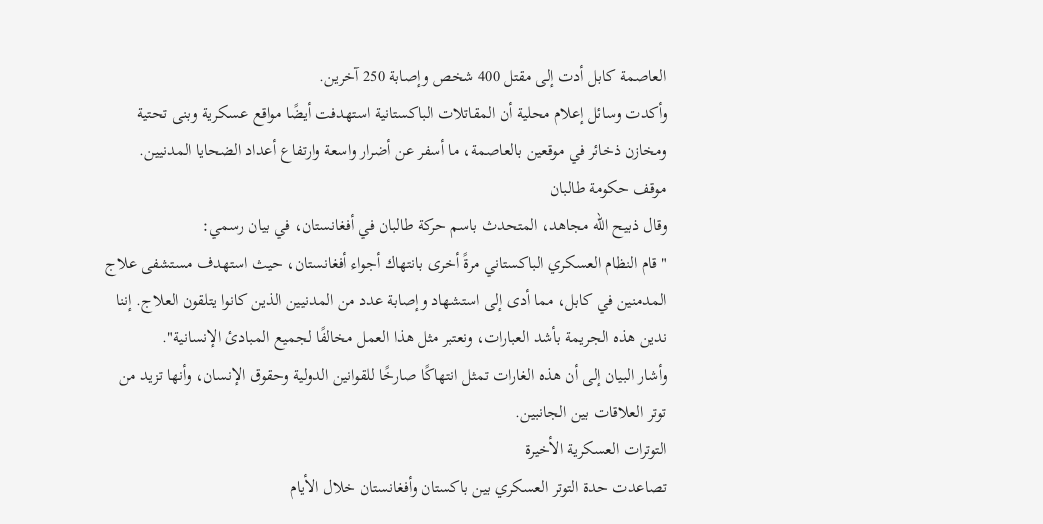العاصمة كابل أدت إلى مقتل 400 شخص وإصابة 250 آخرين.
وأكدت وسائل إعلام محلية أن المقاتلات الباكستانية استهدفت أيضًا مواقع عسكرية وبنى تحتية ومخازن ذخائر في موقعين بالعاصمة، ما أسفر عن أضرار واسعة وارتفاع أعداد الضحايا المدنيين.
موقف حكومة طالبان
وقال ذبيح الله مجاهد، المتحدث باسم حركة طالبان في أفغانستان، في بيان رسمي:
"قام النظام العسكري الباكستاني مرةً أخرى بانتهاك أجواء أفغانستان، حيث استهدف مستشفى علاج المدمنين في كابل، مما أدى إلى استشهاد وإصابة عدد من المدنيين الذين كانوا يتلقون العلاج. إننا ندين هذه الجريمة بأشد العبارات، ونعتبر مثل هذا العمل مخالفًا لجميع المبادئ الإنسانية".
وأشار البيان إلى أن هذه الغارات تمثل انتهاكًا صارخًا للقوانين الدولية وحقوق الإنسان، وأنها تزيد من توتر العلاقات بين الجانبين.
التوترات العسكرية الأخيرة
تصاعدت حدة التوتر العسكري بين باكستان وأفغانستان خلال الأيام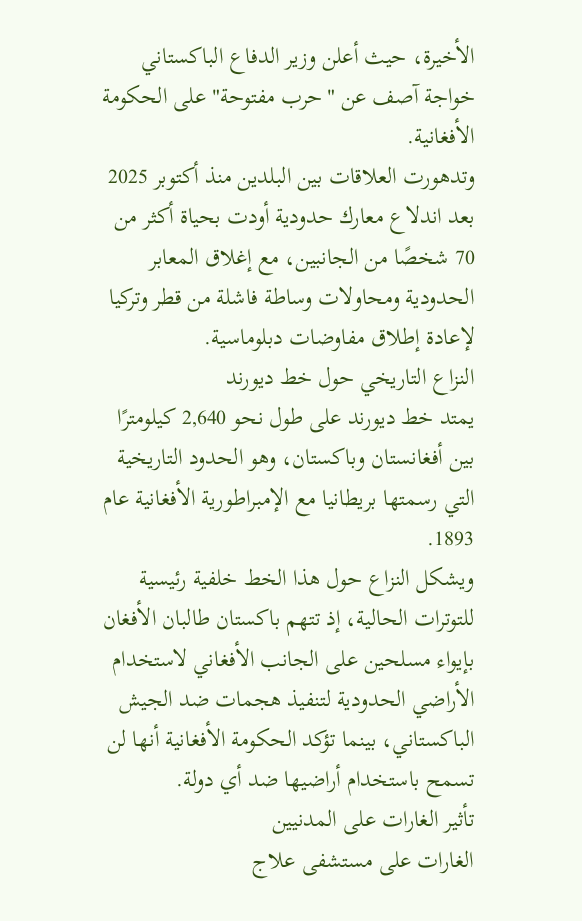الأخيرة، حيث أعلن وزير الدفاع الباكستاني خواجة آصف عن "حرب مفتوحة" على الحكومة الأفغانية.
وتدهورت العلاقات بين البلدين منذ أكتوبر 2025 بعد اندلاع معارك حدودية أودت بحياة أكثر من 70 شخصًا من الجانبين، مع إغلاق المعابر الحدودية ومحاولات وساطة فاشلة من قطر وتركيا لإعادة إطلاق مفاوضات دبلوماسية.
النزاع التاريخي حول خط ديورند
يمتد خط ديورند على طول نحو 2,640 كيلومترًا بين أفغانستان وباكستان، وهو الحدود التاريخية التي رسمتها بريطانيا مع الإمبراطورية الأفغانية عام 1893.
ويشكل النزاع حول هذا الخط خلفية رئيسية للتوترات الحالية، إذ تتهم باكستان طالبان الأفغان بإيواء مسلحين على الجانب الأفغاني لاستخدام الأراضي الحدودية لتنفيذ هجمات ضد الجيش الباكستاني، بينما تؤكد الحكومة الأفغانية أنها لن تسمح باستخدام أراضيها ضد أي دولة.
تأثير الغارات على المدنيين
الغارات على مستشفى علاج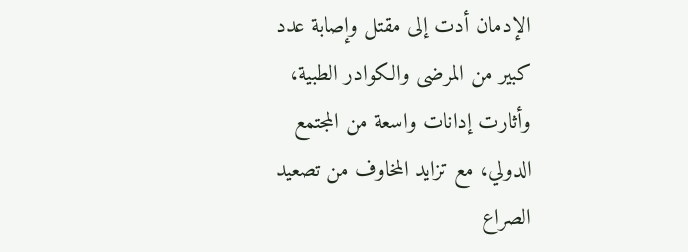الإدمان أدت إلى مقتل وإصابة عدد كبير من المرضى والكوادر الطبية، وأثارت إدانات واسعة من المجتمع الدولي، مع تزايد المخاوف من تصعيد الصراع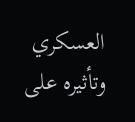العسكري وتأثيره على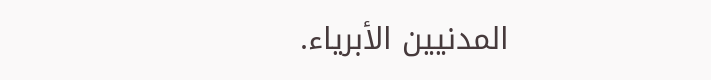المدنيين الأبرياء.